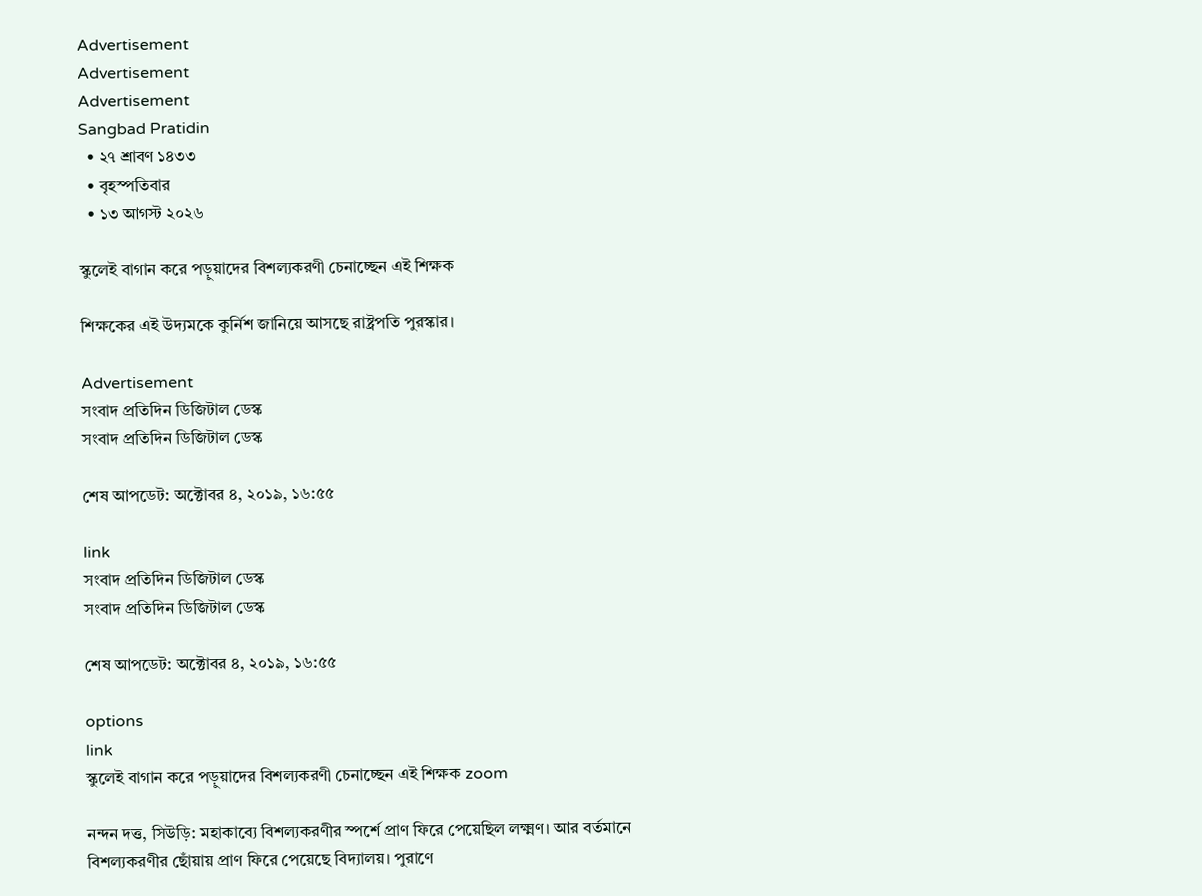Advertisement
Advertisement
Advertisement
Sangbad Pratidin
  • ২৭ শ্রাবণ ১৪৩৩
  • বৃহস্পতিবার
  • ১৩ আগস্ট ২০২৬

স্কুলেই বাগান করে পড়ুয়াদের বিশল্যকরণী চেনাচ্ছেন এই শিক্ষক

শিক্ষকের এই উদ্যমকে কুর্নিশ জানিয়ে আসছে রাষ্ট্রপতি পুরস্কার।

Advertisement
সংবাদ প্রতিদিন ডিজিটাল ডেস্ক
সংবাদ প্রতিদিন ডিজিটাল ডেস্ক

শেষ আপডেট: অক্টোবর ৪, ২০১৯, ১৬:৫৫

link
সংবাদ প্রতিদিন ডিজিটাল ডেস্ক
সংবাদ প্রতিদিন ডিজিটাল ডেস্ক

শেষ আপডেট: অক্টোবর ৪, ২০১৯, ১৬:৫৫

options
link
স্কুলেই বাগান করে পড়ুয়াদের বিশল্যকরণী চেনাচ্ছেন এই শিক্ষক zoom

নন্দন দত্ত, সিউড়ি: মহাকাব্যে বিশল্যকরণীর স্পর্শে প্রাণ ফিরে পেয়েছিল লক্ষ্মণ। আর বর্তমানে বিশল্যকরণীর ছোঁয়ায় প্রাণ ফিরে পেয়েছে বিদ্যালয়। পুরাণে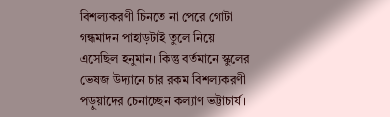বিশল্যকরণী চিনতে না পেরে গোটা গন্ধমাদন পাহাড়টাই তুলে নিয়ে এসেছিল হনুমান। কিন্তু বর্তমানে স্কুলের ভেষজ উদ্যানে চার রকম বিশল্যকরণী পড়ুয়াদের চেনাচ্ছেন কল্যাণ ভট্টাচার্য।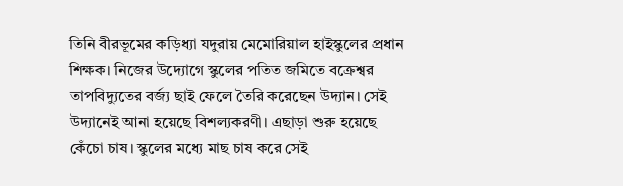তিনি বীরভূমের কড়িধ্যা যদুরায় মেমোরিয়াল হাইস্কুলের প্রধান শিক্ষক। নিজের উদ্যোগে স্কুলের পতিত জমিতে বক্রেশ্বর তাপবিদ্যুতের বর্জ্য ছাই ফেলে তৈরি করেছেন উদ্যান। সেই উদ্যানেই আনা হয়েছে বিশল্যকরণী। এছাড়া শুরু হয়েছে কেঁচো চাষ। স্কুলের মধ্যে মাছ চাষ করে সেই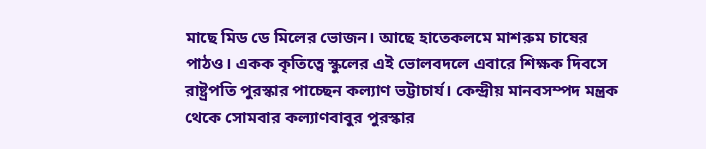মাছে মিড ডে মিলের ভোজন। আছে হাতেকলমে মাশরুম চাষের পাঠও। একক কৃতিত্বে স্কুলের এই ভোলবদলে এবারে শিক্ষক দিবসে রাষ্ট্রপতি পুরস্কার পাচ্ছেন কল্যাণ ভট্টাচার্য। কেন্দ্রীয় মানবসম্পদ মন্ত্রক থেকে সোমবার কল্যাণবাবুর পুরস্কার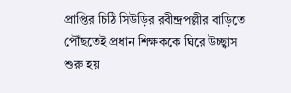প্রাপ্তির চিঠি সিউড়ির রবীন্দ্রপল্লীর বাড়িতে পৌঁছতেই প্রধান শিক্ষককে ঘিরে উচ্ছ্বাস শুরু হয়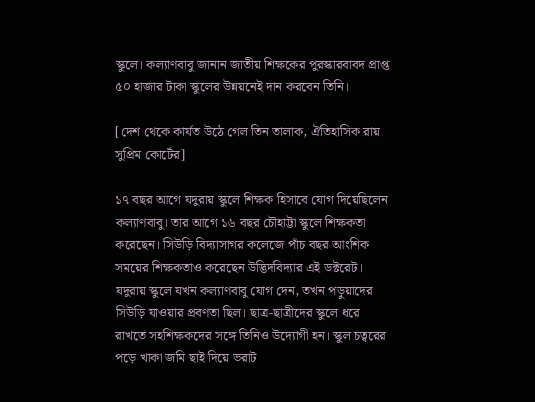স্কুলে। কল্যাণবাবু জানান জাতীয় শিক্ষকের পুরস্কারবাবদ প্রাপ্ত ৫০ হাজার টাকা স্কুলের উন্নয়নেই দান করবেন তিনি।

[দেশ থেকে কার্যত উঠে গেল তিন তালাক, ঐতিহাসিক রায় সুপ্রিম কোর্টের]

১৭ বছর আগে যদুরায় স্কুলে শিক্ষক হিসাবে যোগ দিয়েছিলেন কল্যাণবাবু। তার আগে ১৬ বছর চৌহাট্টা স্কুলে শিক্ষকতা করেছেন। সিউড়ি বিদ্যাসাগর কলেজে পাঁচ বছর আংশিক সময়ের শিক্ষকতাও করেছেন উদ্ভিদবিদ্যার এই ডক্টরেট। যদুরায় স্কুলে যখন কল্যাণবাবু যোগ দেন, তখন পড়ুয়াদের সিউড়ি যাওয়ার প্রবণতা ছিল। ছাত্র-ছাত্রীদের স্কুলে ধরে রাখতে সহশিক্ষকদের সঙ্গে তিনিও উদ্যোগী হন। স্কুল চত্বরের পড়ে খাকা জমি ছাই দিয়ে ভরাট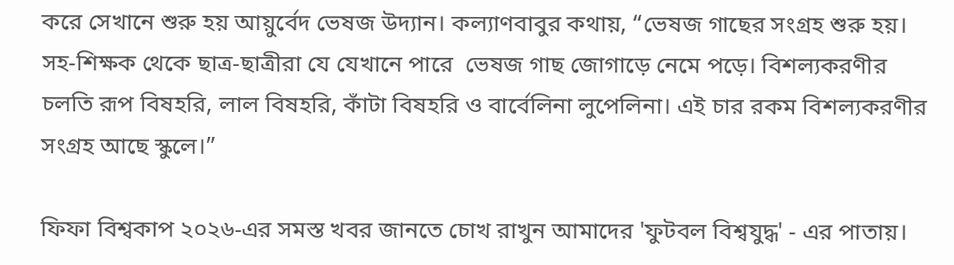করে সেখানে শুরু হয় আয়ুর্বেদ ভেষজ উদ্যান। কল্যাণবাবুর কথায়, “ভেষজ গাছের সংগ্রহ শুরু হয়। সহ-শিক্ষক থেকে ছাত্র-ছাত্রীরা যে যেখানে পারে  ভেষজ গাছ জোগাড়ে নেমে পড়ে। বিশল্যকরণীর চলতি রূপ বিষহরি, লাল বিষহরি, কাঁটা বিষহরি ও বার্বেলিনা লুপেলিনা। এই চার রকম বিশল্যকরণীর সংগ্রহ আছে স্কুলে।”

ফিফা বিশ্বকাপ ২০২৬-এর সমস্ত খবর জানতে চোখ রাখুন আমাদের 'ফুটবল বিশ্বযুদ্ধ' - এর পাতায়।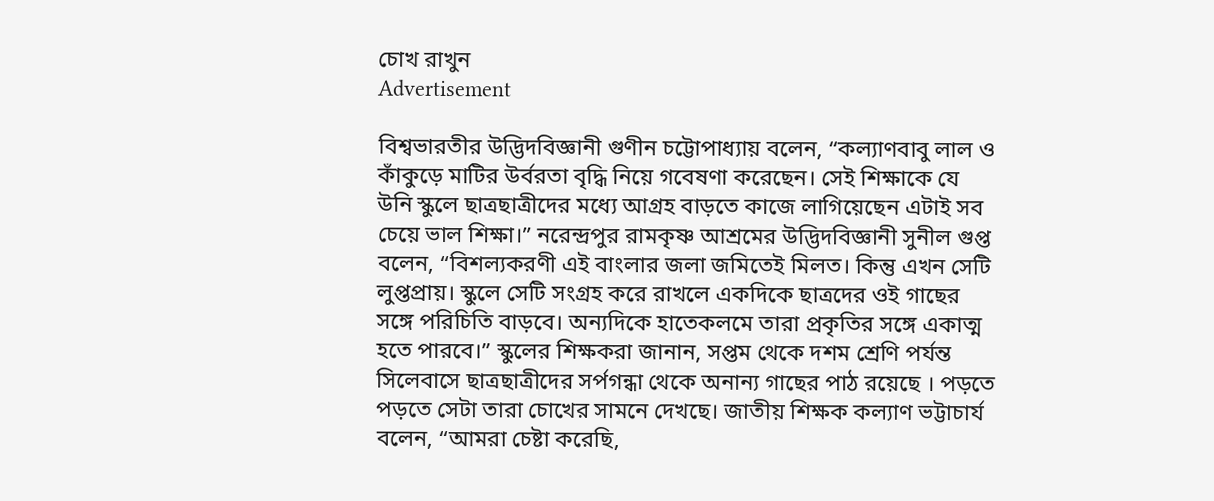চোখ রাখুন
Advertisement

বিশ্বভারতীর উদ্ভিদবিজ্ঞানী গুণীন চট্টোপাধ্যায় বলেন, “কল্যাণবাবু লাল ও কাঁকুড়ে মাটির উর্বরতা বৃদ্ধি নিয়ে গবেষণা করেছেন। সেই শিক্ষাকে যে উনি স্কুলে ছাত্রছাত্রীদের মধ্যে আগ্রহ বাড়তে কাজে লাগিয়েছেন এটাই সব চেয়ে ভাল শিক্ষা।” নরেন্দ্রপুর রামকৃষ্ণ আশ্রমের উদ্ভিদবিজ্ঞানী সুনীল গুপ্ত বলেন, “বিশল্যকরণী এই বাংলার জলা জমিতেই মিলত। কিন্তু এখন সেটি লুপ্তপ্রায়। স্কুলে সেটি সংগ্রহ করে রাখলে একদিকে ছাত্রদের ওই গাছের সঙ্গে পরিচিতি বাড়বে। অন্যদিকে হাতেকলমে তারা প্রকৃতির সঙ্গে একাত্ম হতে পারবে।” স্কুলের শিক্ষকরা জানান, সপ্তম থেকে দশম শ্রেণি পর্যন্ত সিলেবাসে ছাত্রছাত্রীদের সর্পগন্ধা থেকে অনান্য গাছের পাঠ রয়েছে । পড়তে পড়তে সেটা তারা চোখের সামনে দেখছে। জাতীয় শিক্ষক কল্যাণ ভট্টাচার্য বলেন, “আমরা চেষ্টা করেছি,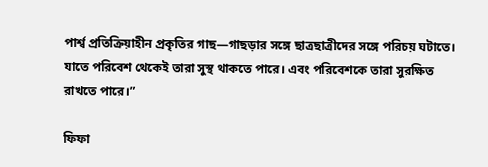পার্শ্ব প্রতিক্রিয়াহীন প্রকৃতির গাছ—গাছড়ার সঙ্গে ছাত্রছাত্রীদের সঙ্গে পরিচয় ঘটাতে। যাতে পরিবেশ থেকেই তারা সুস্থ থাকতে পারে। এবং পরিবেশকে তারা সুরক্ষিত রাখতে পারে।”

ফিফা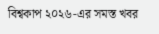বিশ্বকাপ ২০২৬-এর সমস্ত খবর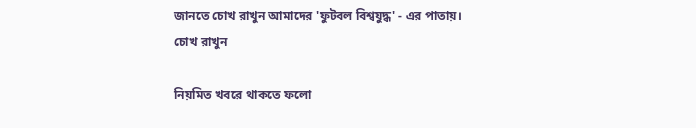জানতে চোখ রাখুন আমাদের 'ফুটবল বিশ্বযুদ্ধ' - এর পাতায়।
চোখ রাখুন

নিয়মিত খবরে থাকতে ফলো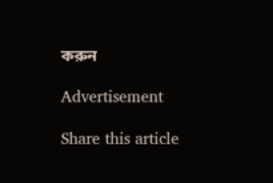করুন

Advertisement

Share this article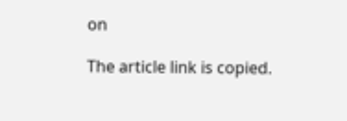on

The article link is copied.